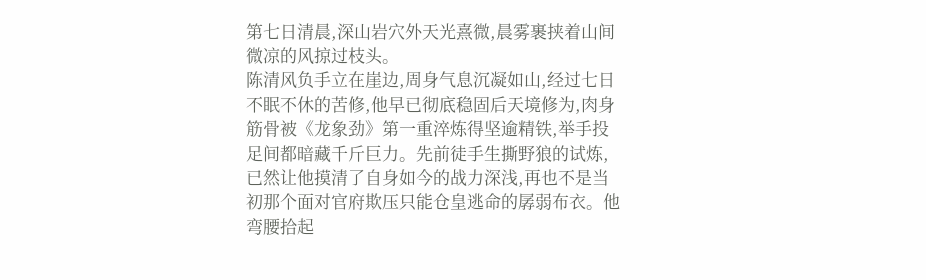第七日清晨,深山岩穴外天光熹微,晨雾裹挟着山间微凉的风掠过枝头。
陈清风负手立在崖边,周身气息沉凝如山,经过七日不眠不休的苦修,他早已彻底稳固后天境修为,肉身筋骨被《龙象劲》第一重淬炼得坚逾精铁,举手投足间都暗藏千斤巨力。先前徒手生撕野狼的试炼,已然让他摸清了自身如今的战力深浅,再也不是当初那个面对官府欺压只能仓皇逃命的孱弱布衣。他弯腰拾起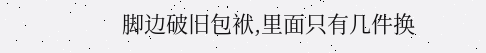脚边破旧包袱,里面只有几件换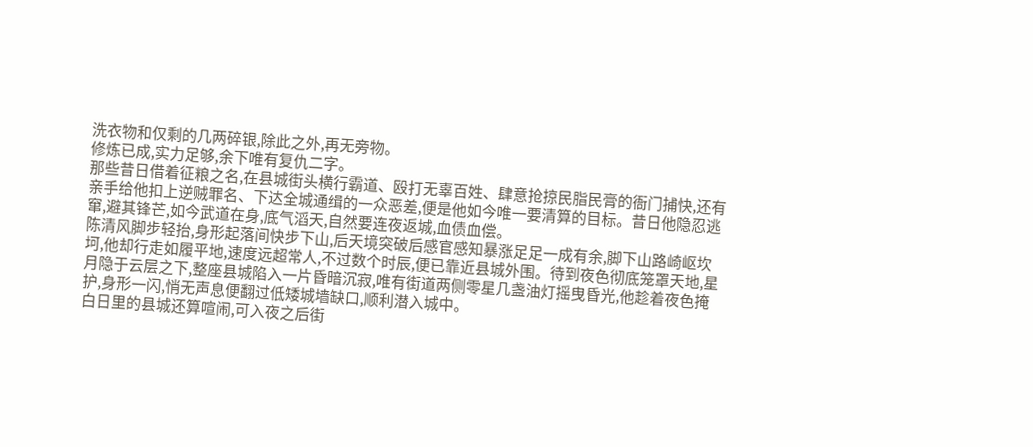洗衣物和仅剩的几两碎银,除此之外,再无旁物。
修炼已成,实力足够,余下唯有复仇二字。
那些昔日借着征粮之名,在县城街头横行霸道、殴打无辜百姓、肆意抢掠民脂民膏的衙门捕快,还有亲手给他扣上逆贼罪名、下达全城通缉的一众恶差,便是他如今唯一要清算的目标。昔日他隐忍逃窜,避其锋芒,如今武道在身,底气滔天,自然要连夜返城,血债血偿。
陈清风脚步轻抬,身形起落间快步下山,后天境突破后感官感知暴涨足足一成有余,脚下山路崎岖坎坷,他却行走如履平地,速度远超常人,不过数个时辰,便已靠近县城外围。待到夜色彻底笼罩天地,星月隐于云层之下,整座县城陷入一片昏暗沉寂,唯有街道两侧零星几盏油灯摇曳昏光,他趁着夜色掩护,身形一闪,悄无声息便翻过低矮城墙缺口,顺利潜入城中。
白日里的县城还算喧闹,可入夜之后街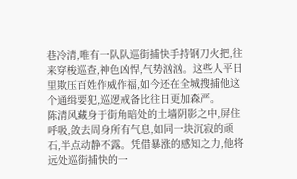巷冷清,唯有一队队巡街捕快手持钢刀火把,往来穿梭巡查,神色凶悍,气势汹汹。这些人平日里欺压百姓作威作福,如今还在全城搜捕他这个通缉要犯,巡逻戒备比往日更加森严。
陈清风藏身于街角暗处的土墙阴影之中,屏住呼吸,敛去周身所有气息,如同一块沉寂的顽石,半点动静不露。凭借暴涨的感知之力,他将远处巡街捕快的一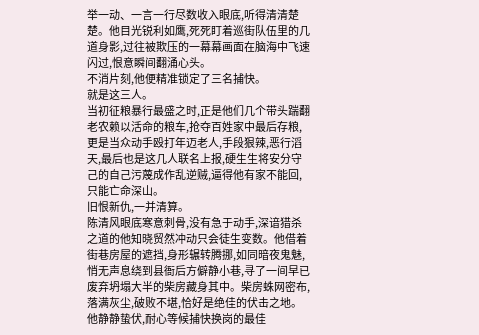举一动、一言一行尽数收入眼底,听得清清楚楚。他目光锐利如鹰,死死盯着巡街队伍里的几道身影,过往被欺压的一幕幕画面在脑海中飞速闪过,恨意瞬间翻涌心头。
不消片刻,他便精准锁定了三名捕快。
就是这三人。
当初征粮暴行最盛之时,正是他们几个带头踹翻老农赖以活命的粮车,抢夺百姓家中最后存粮,更是当众动手殴打年迈老人,手段狠辣,恶行滔天,最后也是这几人联名上报,硬生生将安分守己的自己污蔑成作乱逆贼,逼得他有家不能回,只能亡命深山。
旧恨新仇,一并清算。
陈清风眼底寒意刺骨,没有急于动手,深谙猎杀之道的他知晓贸然冲动只会徒生变数。他借着街巷房屋的遮挡,身形辗转腾挪,如同暗夜鬼魅,悄无声息绕到县衙后方僻静小巷,寻了一间早已废弃坍塌大半的柴房藏身其中。柴房蛛网密布,落满灰尘,破败不堪,恰好是绝佳的伏击之地。他静静蛰伏,耐心等候捕快换岗的最佳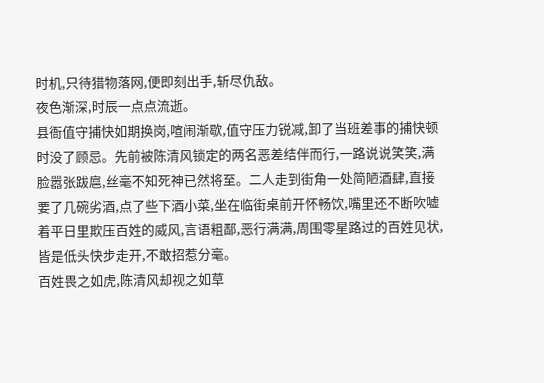时机,只待猎物落网,便即刻出手,斩尽仇敌。
夜色渐深,时辰一点点流逝。
县衙值守捕快如期换岗,喧闹渐歇,值守压力锐减,卸了当班差事的捕快顿时没了顾忌。先前被陈清风锁定的两名恶差结伴而行,一路说说笑笑,满脸嚣张跋扈,丝毫不知死神已然将至。二人走到街角一处简陋酒肆,直接要了几碗劣酒,点了些下酒小菜,坐在临街桌前开怀畅饮,嘴里还不断吹嘘着平日里欺压百姓的威风,言语粗鄙,恶行满满,周围零星路过的百姓见状,皆是低头快步走开,不敢招惹分毫。
百姓畏之如虎,陈清风却视之如草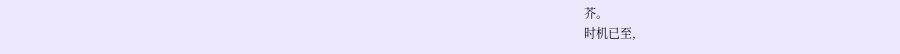芥。
时机已至,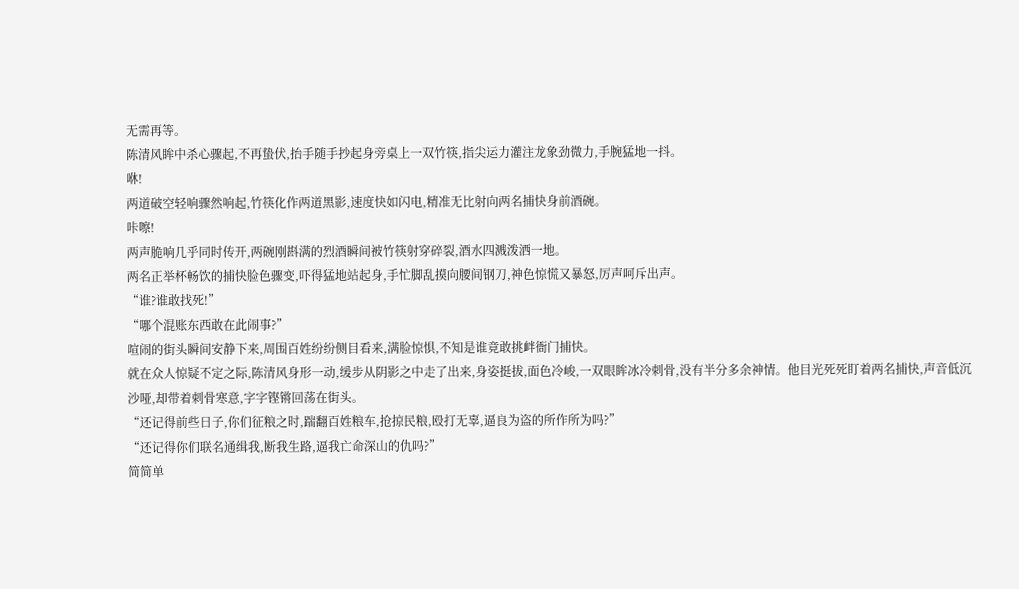无需再等。
陈清风眸中杀心骤起,不再蛰伏,抬手随手抄起身旁桌上一双竹筷,指尖运力灌注龙象劲微力,手腕猛地一抖。
咻!
两道破空轻响骤然响起,竹筷化作两道黑影,速度快如闪电,精准无比射向两名捕快身前酒碗。
咔嚓!
两声脆响几乎同时传开,两碗刚斟满的烈酒瞬间被竹筷射穿碎裂,酒水四溅泼洒一地。
两名正举杯畅饮的捕快脸色骤变,吓得猛地站起身,手忙脚乱摸向腰间钢刀,神色惊慌又暴怒,厉声呵斥出声。
“谁?谁敢找死!”
“哪个混账东西敢在此闹事?”
喧闹的街头瞬间安静下来,周围百姓纷纷侧目看来,满脸惊惧,不知是谁竟敢挑衅衙门捕快。
就在众人惊疑不定之际,陈清风身形一动,缓步从阴影之中走了出来,身姿挺拔,面色冷峻,一双眼眸冰冷刺骨,没有半分多余神情。他目光死死盯着两名捕快,声音低沉沙哑,却带着刺骨寒意,字字铿锵回荡在街头。
“还记得前些日子,你们征粮之时,踹翻百姓粮车,抢掠民粮,殴打无辜,逼良为盗的所作所为吗?”
“还记得你们联名通缉我,断我生路,逼我亡命深山的仇吗?”
简简单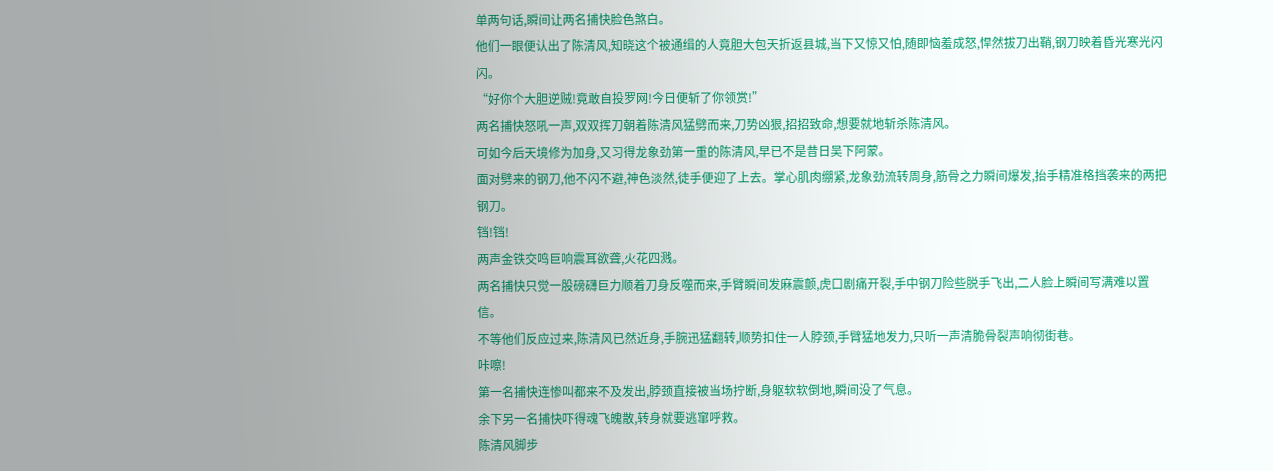单两句话,瞬间让两名捕快脸色煞白。
他们一眼便认出了陈清风,知晓这个被通缉的人竟胆大包天折返县城,当下又惊又怕,随即恼羞成怒,悍然拔刀出鞘,钢刀映着昏光寒光闪闪。
“好你个大胆逆贼!竟敢自投罗网!今日便斩了你领赏!”
两名捕快怒吼一声,双双挥刀朝着陈清风猛劈而来,刀势凶狠,招招致命,想要就地斩杀陈清风。
可如今后天境修为加身,又习得龙象劲第一重的陈清风,早已不是昔日吴下阿蒙。
面对劈来的钢刀,他不闪不避,神色淡然,徒手便迎了上去。掌心肌肉绷紧,龙象劲流转周身,筋骨之力瞬间爆发,抬手精准格挡袭来的两把钢刀。
铛!铛!
两声金铁交鸣巨响震耳欲聋,火花四溅。
两名捕快只觉一股磅礴巨力顺着刀身反噬而来,手臂瞬间发麻震颤,虎口剧痛开裂,手中钢刀险些脱手飞出,二人脸上瞬间写满难以置信。
不等他们反应过来,陈清风已然近身,手腕迅猛翻转,顺势扣住一人脖颈,手臂猛地发力,只听一声清脆骨裂声响彻街巷。
咔嚓!
第一名捕快连惨叫都来不及发出,脖颈直接被当场拧断,身躯软软倒地,瞬间没了气息。
余下另一名捕快吓得魂飞魄散,转身就要逃窜呼救。
陈清风脚步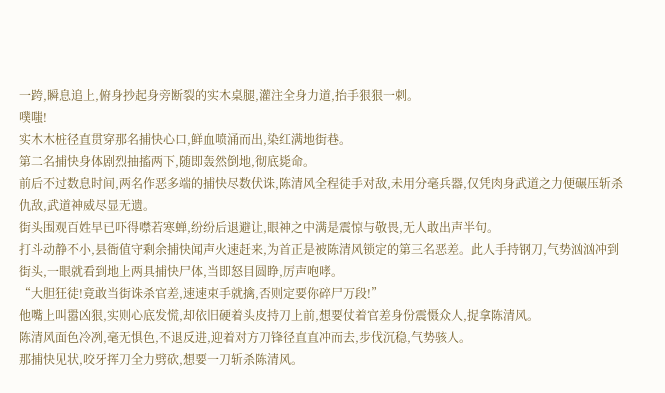一跨,瞬息追上,俯身抄起身旁断裂的实木桌腿,灌注全身力道,抬手狠狠一刺。
噗嗤!
实木木桩径直贯穿那名捕快心口,鲜血喷涌而出,染红满地街巷。
第二名捕快身体剧烈抽搐两下,随即轰然倒地,彻底毙命。
前后不过数息时间,两名作恶多端的捕快尽数伏诛,陈清风全程徒手对敌,未用分毫兵器,仅凭肉身武道之力便碾压斩杀仇敌,武道神威尽显无遗。
街头围观百姓早已吓得噤若寒蝉,纷纷后退避让,眼神之中满是震惊与敬畏,无人敢出声半句。
打斗动静不小,县衙值守剩余捕快闻声火速赶来,为首正是被陈清风锁定的第三名恶差。此人手持钢刀,气势汹汹冲到街头,一眼就看到地上两具捕快尸体,当即怒目圆睁,厉声咆哮。
“大胆狂徒!竟敢当街诛杀官差,速速束手就擒,否则定要你碎尸万段!”
他嘴上叫嚣凶狠,实则心底发慌,却依旧硬着头皮持刀上前,想要仗着官差身份震慑众人,捉拿陈清风。
陈清风面色冷冽,毫无惧色,不退反进,迎着对方刀锋径直直冲而去,步伐沉稳,气势骇人。
那捕快见状,咬牙挥刀全力劈砍,想要一刀斩杀陈清风。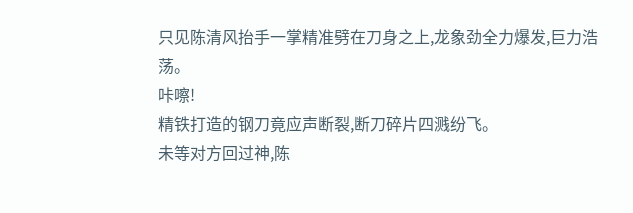只见陈清风抬手一掌精准劈在刀身之上,龙象劲全力爆发,巨力浩荡。
咔嚓!
精铁打造的钢刀竟应声断裂,断刀碎片四溅纷飞。
未等对方回过神,陈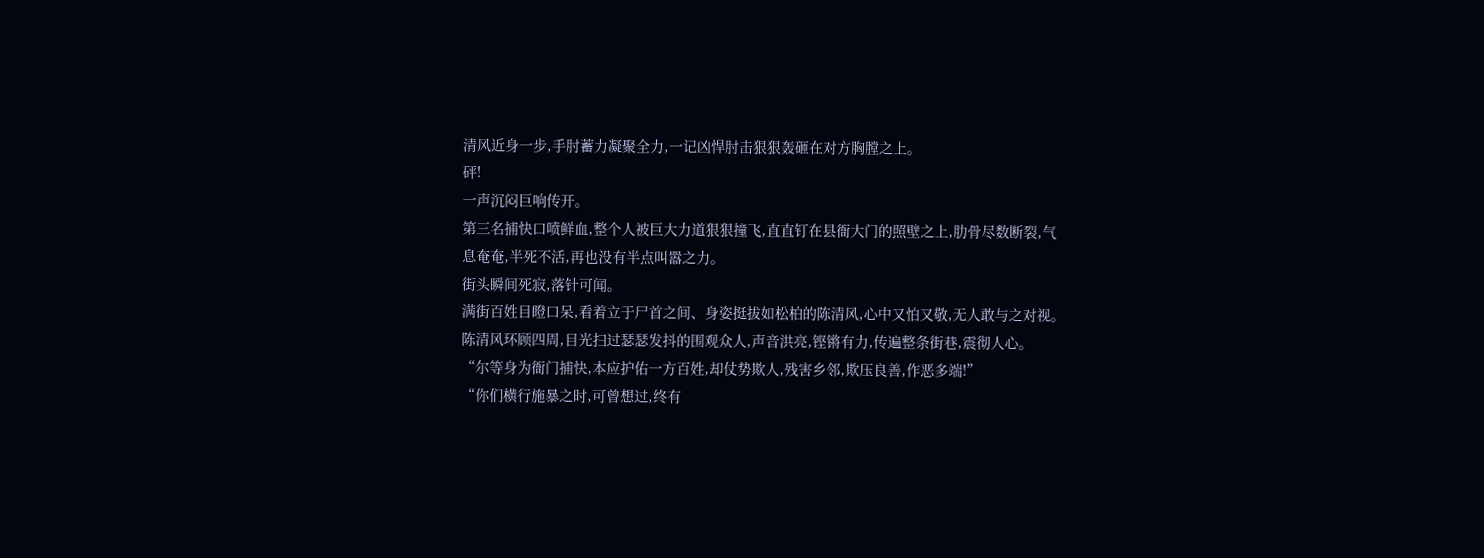清风近身一步,手肘蓄力凝聚全力,一记凶悍肘击狠狠轰砸在对方胸膛之上。
砰!
一声沉闷巨响传开。
第三名捕快口喷鲜血,整个人被巨大力道狠狠撞飞,直直钉在县衙大门的照壁之上,肋骨尽数断裂,气息奄奄,半死不活,再也没有半点叫嚣之力。
街头瞬间死寂,落针可闻。
满街百姓目瞪口呆,看着立于尸首之间、身姿挺拔如松柏的陈清风,心中又怕又敬,无人敢与之对视。
陈清风环顾四周,目光扫过瑟瑟发抖的围观众人,声音洪亮,铿锵有力,传遍整条街巷,震彻人心。
“尔等身为衙门捕快,本应护佑一方百姓,却仗势欺人,残害乡邻,欺压良善,作恶多端!”
“你们横行施暴之时,可曾想过,终有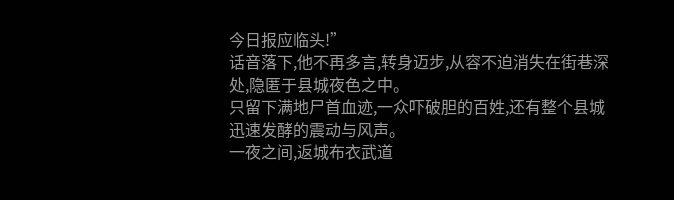今日报应临头!”
话音落下,他不再多言,转身迈步,从容不迫消失在街巷深处,隐匿于县城夜色之中。
只留下满地尸首血迹,一众吓破胆的百姓,还有整个县城迅速发酵的震动与风声。
一夜之间,返城布衣武道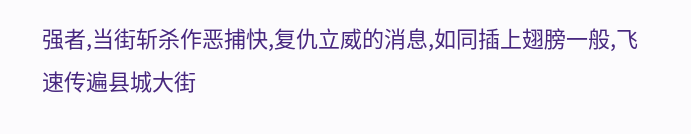强者,当街斩杀作恶捕快,复仇立威的消息,如同插上翅膀一般,飞速传遍县城大街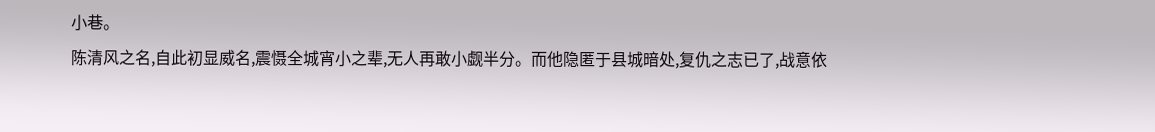小巷。
陈清风之名,自此初显威名,震慑全城宵小之辈,无人再敢小觑半分。而他隐匿于县城暗处,复仇之志已了,战意依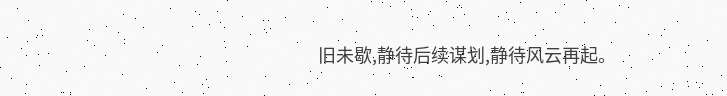旧未歇,静待后续谋划,静待风云再起。